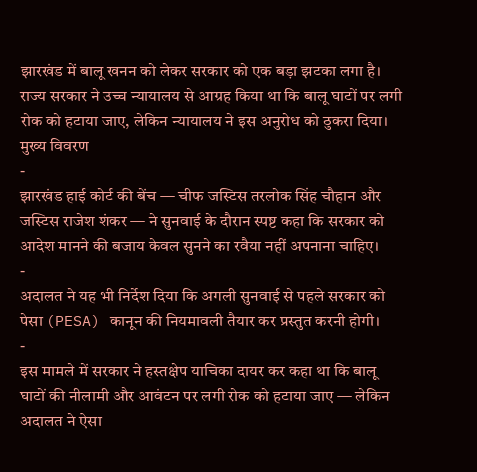झारखंड में बालू खनन को लेकर सरकार को एक बड़ा झटका लगा है। राज्य सरकार ने उच्च न्यायालय से आग्रह किया था कि बालू घाटों पर लगी रोक को हटाया जाए, लेकिन न्यायालय ने इस अनुरोध को ठुकरा दिया।
मुख्य विवरण
-
झारखंड हाई कोर्ट की बेंच — चीफ जस्टिस तरलोक सिंह चौहान और जस्टिस राजेश शंकर — ने सुनवाई के दौरान स्पष्ट कहा कि सरकार को आदेश मानने की बजाय केवल सुनने का रवैया नहीं अपनाना चाहिए।
-
अदालत ने यह भी निर्देश दिया कि अगली सुनवाई से पहले सरकार को पेसा (PESA) कानून की नियमावली तैयार कर प्रस्तुत करनी होगी।
-
इस मामले में सरकार ने हस्तक्षेप याचिका दायर कर कहा था कि बालू घाटों की नीलामी और आवंटन पर लगी रोक को हटाया जाए — लेकिन अदालत ने ऐसा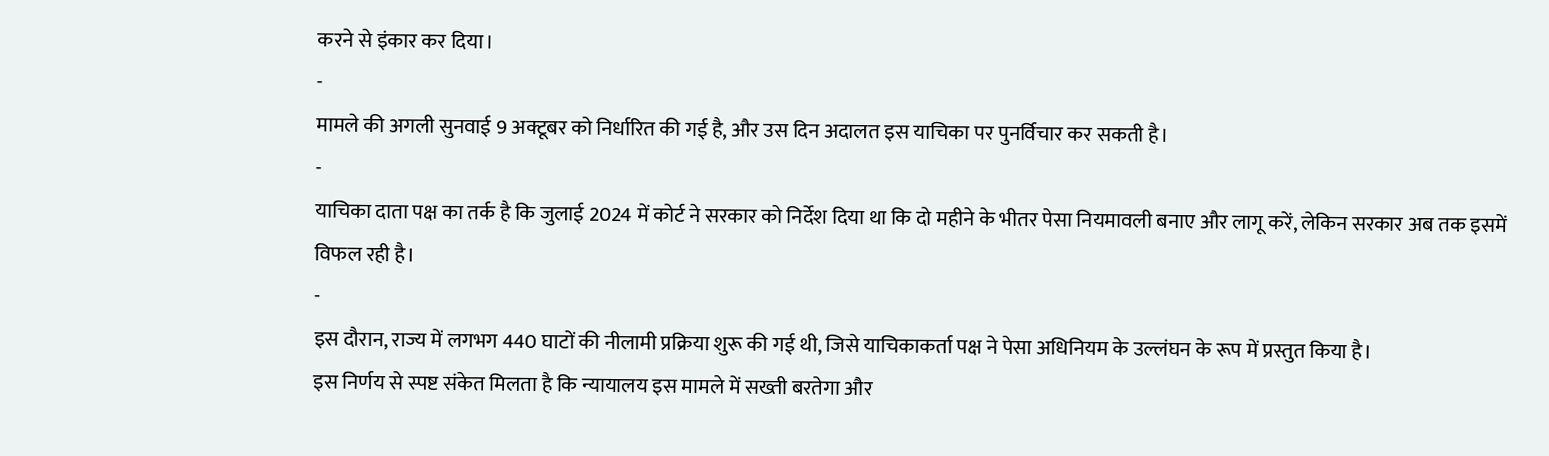करने से इंकार कर दिया।
-
मामले की अगली सुनवाई 9 अक्टूबर को निर्धारित की गई है, और उस दिन अदालत इस याचिका पर पुनर्विचार कर सकती है।
-
याचिका दाता पक्ष का तर्क है कि जुलाई 2024 में कोर्ट ने सरकार को निर्देश दिया था कि दो महीने के भीतर पेसा नियमावली बनाए और लागू करें, लेकिन सरकार अब तक इसमें विफल रही है।
-
इस दौरान, राज्य में लगभग 440 घाटों की नीलामी प्रक्रिया शुरू की गई थी, जिसे याचिकाकर्ता पक्ष ने पेसा अधिनियम के उल्लंघन के रूप में प्रस्तुत किया है।
इस निर्णय से स्पष्ट संकेत मिलता है कि न्यायालय इस मामले में सख्ती बरतेगा और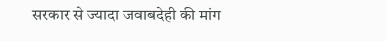सरकार से ज्यादा जवाबदेही की मांग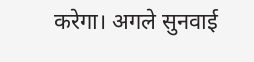करेगा। अगले सुनवाई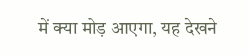में क्या मोड़ आएगा, यह देखने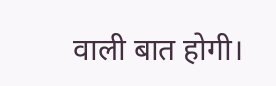वाली बात होगी।